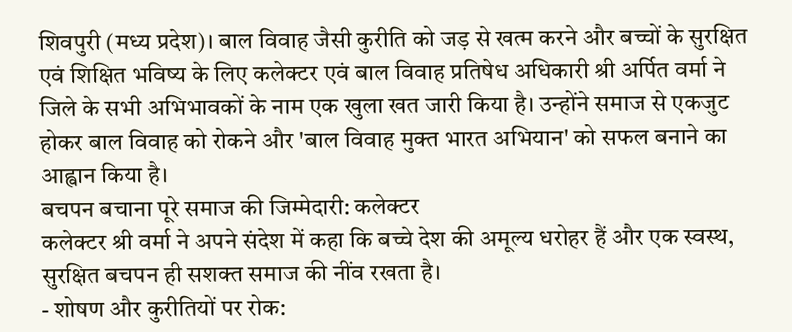शिवपुरी (मध्य प्रदेश)। बाल विवाह जैसी कुरीति को जड़ से खत्म करने और बच्चों के सुरक्षित एवं शिक्षित भविष्य के लिए कलेक्टर एवं बाल विवाह प्रतिषेध अधिकारी श्री अर्पित वर्मा ने जिले के सभी अभिभावकों के नाम एक खुला खत जारी किया है। उन्होंने समाज से एकजुट होकर बाल विवाह को रोकने और 'बाल विवाह मुक्त भारत अभियान' को सफल बनाने का आह्वान किया है।
बचपन बचाना पूरे समाज की जिम्मेदारी: कलेक्टर
कलेक्टर श्री वर्मा ने अपने संदेश में कहा कि बच्चे देश की अमूल्य धरोहर हैं और एक स्वस्थ, सुरक्षित बचपन ही सशक्त समाज की नींव रखता है।
- शोषण और कुरीतियों पर रोक: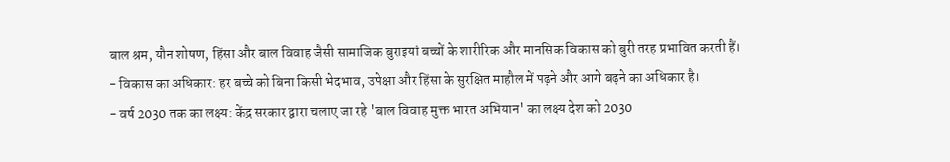बाल श्रम, यौन शोषण, हिंसा और बाल विवाह जैसी सामाजिक बुराइयां बच्चों के शारीरिक और मानसिक विकास को बुरी तरह प्रभावित करती हैं।
- विकास का अधिकार: हर बच्चे को बिना किसी भेदभाव, उपेक्षा और हिंसा के सुरक्षित माहौल में पढ़ने और आगे बढ़ने का अधिकार है।
- वर्ष 2030 तक का लक्ष्य: केंद्र सरकार द्वारा चलाए जा रहे 'बाल विवाह मुक्त भारत अभियान' का लक्ष्य देश को 2030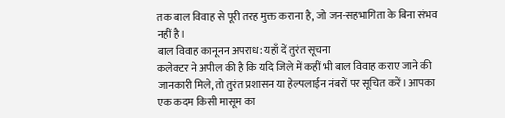तक बाल विवाह से पूरी तरह मुक्त कराना है, जो जन-सहभागिता के बिना संभव नहीं है।
बाल विवाह कानूनन अपराध: यहाँ दें तुरंत सूचना
कलेक्टर ने अपील की है कि यदि जिले में कहीं भी बाल विवाह कराए जाने की जानकारी मिले, तो तुरंत प्रशासन या हेल्पलाईन नंबरों पर सूचित करें। आपका एक कदम किसी मासूम का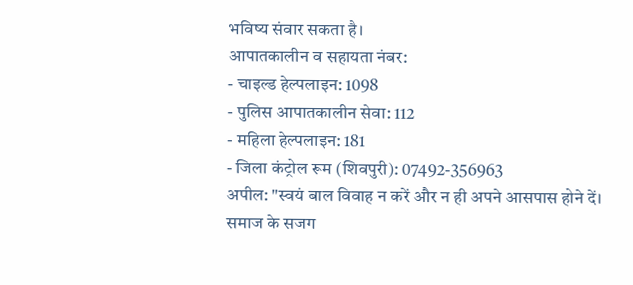भविष्य संवार सकता है।
आपातकालीन व सहायता नंबर:
- चाइल्ड हेल्पलाइन: 1098
- पुलिस आपातकालीन सेवा: 112
- महिला हेल्पलाइन: 181
- जिला कंट्रोल रूम (शिवपुरी): 07492-356963
अपील: "स्वयं बाल विवाह न करें और न ही अपने आसपास होने दें। समाज के सजग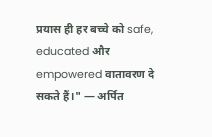प्रयास ही हर बच्चे को safe, educated और empowered वातावरण दे सकते हैं।" — अर्पित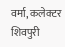वर्मा, कलेक्टर शिवपुरी